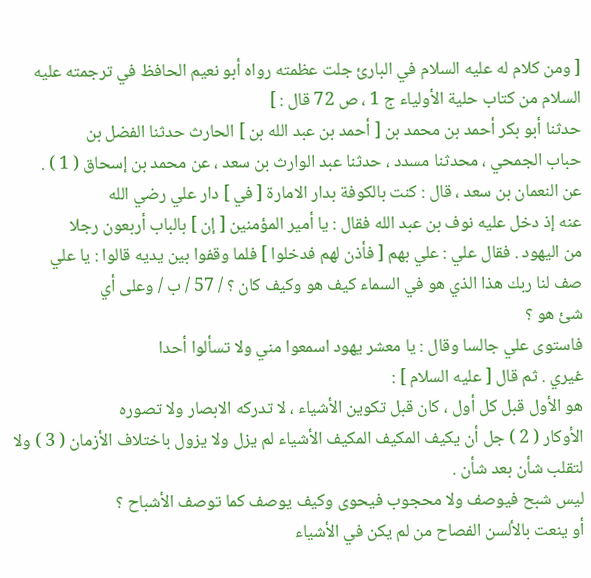[ ومن كلام له عليه السلام في البارئ جلت عظمته رواه أبو نعيم الحافظ في ترجمته عليه
السلام من كتاب حلية الأولياء ج 1 ، ص 72 قال : ]
حدثنا أبو بكر أحمد بن محمد بن [ أحمد بن عبد الله بن ] الحارث حدثنا الفضل بن
حباب الجمحي ، محدثنا مسدد ، حدثنا عبد الوارث بن سعد ، عن محمد بن إسحاق ( 1 ) .
عن النعمان بن سعد ، قال : كنت بالكوفة بدار الامارة [ في ] دار علي رضي الله
عنه إذ دخل عليه نوف بن عبد الله فقال : يا أمير المؤمنين [ إن ] بالباب أربعون رجلا
من اليهود . فقال علي : علي بهم [ فأذن لهم فدخلوا ] فلما وقفوا بين يديه قالوا : يا علي
صف لنا ربك هذا الذي هو في السماء كيف هو وكيف كان ؟ / 57 / ب / وعلى أي
شئ هو ؟
فاستوى علي جالسا وقال : يا معشر يهود اسمعوا مني ولا تسألوا أحدا
غيري . ثم قال [ عليه السلام ] :
هو الأول قبل كل أول ، كان قبل تكوين الأشياء ، لا تدركه الابصار ولا تصوره
الأوكار ( 2 ) جل أن يكيف المكيف المكيف الأشياء لم يزل ولا يزول باختلاف الأزمان ( 3 ) ولا
لتقلب شأن بعد شأن .
ليس شبح فيوصف ولا محجوب فيحوى وكيف يوصف كما توصف الأشباح ؟
أو ينعت بالألسن الفصاح من لم يكن في الأشياء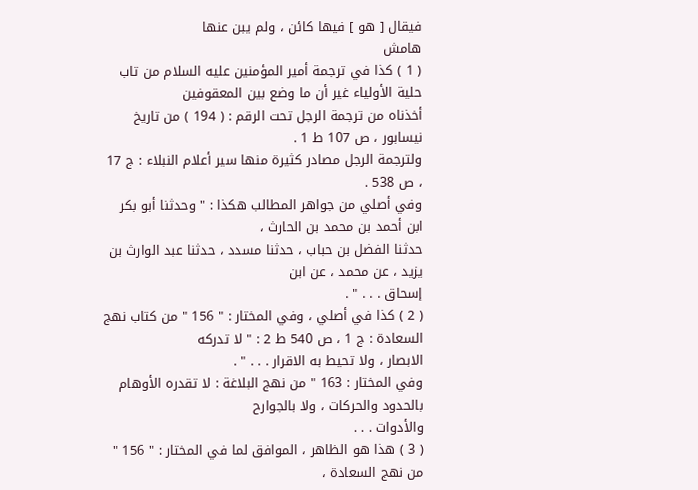فيقال [ هو ] فيها كائن ، ولم يبن عنها
هامش
( 1 ) كذا في ترجمة أمير المؤمنين عليه السلام من تاب حلية الأولياء غير أن ما وضع بين المعقوفين
أخذناه من ترجمة الرجل تحت الرقم : ( 194 ) من تاريخ نيسابور ، ص 107 ط 1 .
ولترجمة الرجل مصادر كثيرة منها سير أعلام النبلاء : ج 17 ، ص 538 .
وفي أصلي من جواهر المطالب هكذا : " وحدثنا أبو بكر ابن أحمد بن محمد بن الحارث ،
حدثنا الفضل بن حباب ، حدثنا مسدد ، حدثنا عبد الوارث بن يزيد ، عن محمد ، عن ابن
إسحاق . . . " .
( 2 ) كذا في أصلي ، وفي المختار : " 156 " من كتاب نهج السعادة : ج 1 ، ص 540 ط 2 : " لا تدركه
الابصار ، ولا تحيط به الاقرار . . . " .
وفي المختار : 163 " من نهج البلاغة : لا تقدره الأوهام بالحدود والحركات ، ولا بالجوارح
والأدوات . . .
( 3 ) هذا هو الظاهر ، الموافق لما في المختار : " 156 " من نهج السعادة ،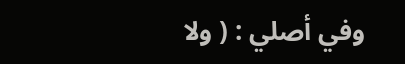وفي أصلي : ( ولا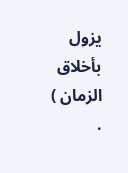يزول بأخلاق
الزمان ) .